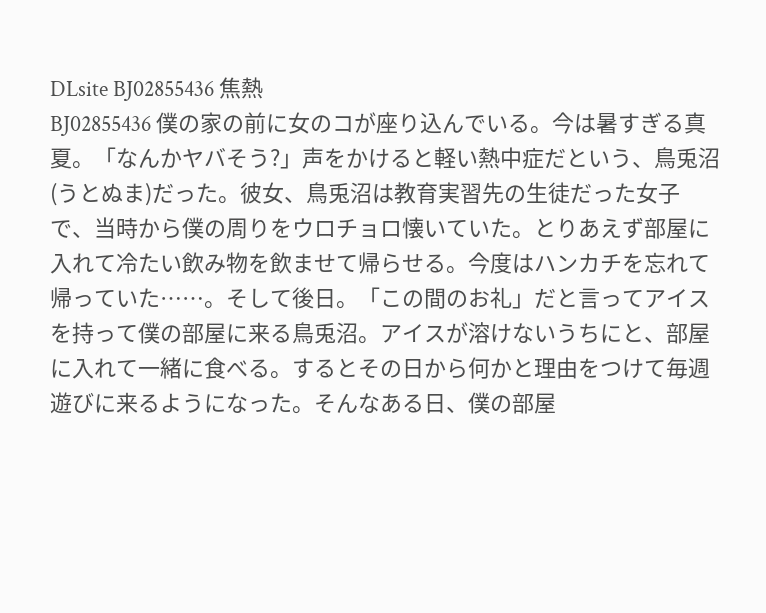DLsite BJ02855436 焦熱
BJ02855436 僕の家の前に女のコが座り込んでいる。今は暑すぎる真夏。「なんかヤバそう?」声をかけると軽い熱中症だという、鳥兎沼(うとぬま)だった。彼女、鳥兎沼は教育実習先の生徒だった女子で、当時から僕の周りをウロチョロ懐いていた。とりあえず部屋に入れて冷たい飲み物を飲ませて帰らせる。今度はハンカチを忘れて帰っていた……。そして後日。「この間のお礼」だと言ってアイスを持って僕の部屋に来る鳥兎沼。アイスが溶けないうちにと、部屋に入れて一緒に食べる。するとその日から何かと理由をつけて毎週遊びに来るようになった。そんなある日、僕の部屋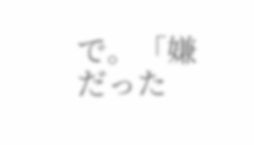で。「嫌だった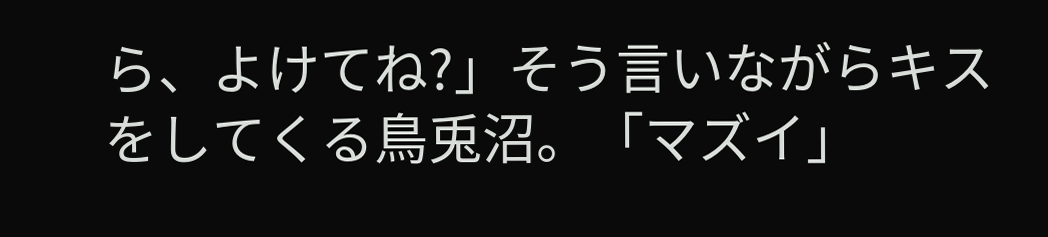ら、よけてね?」そう言いながらキスをしてくる鳥兎沼。「マズイ」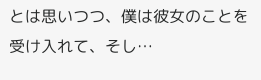とは思いつつ、僕は彼女のことを受け入れて、そし…